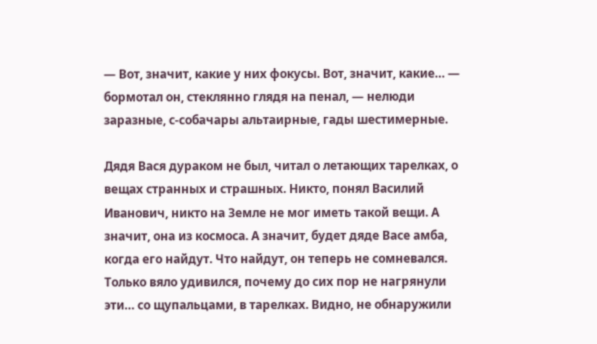— Вот, значит, какие у них фокусы. Вот, значит, какие… — бормотал он, стеклянно глядя на пенал, — нелюди заразные, с-собачары альтаирные, гады шестимерные.

Дядя Вася дураком не был, читал о летающих тарелках, о вещах странных и страшных. Никто, понял Василий Иванович, никто на Земле не мог иметь такой вещи. А значит, она из космоса. А значит, будет дяде Васе амба, когда его найдут. Что найдут, он теперь не сомневался. Только вяло удивился, почему до сих пор не нагрянули эти… со щупальцами, в тарелках. Видно, не обнаружили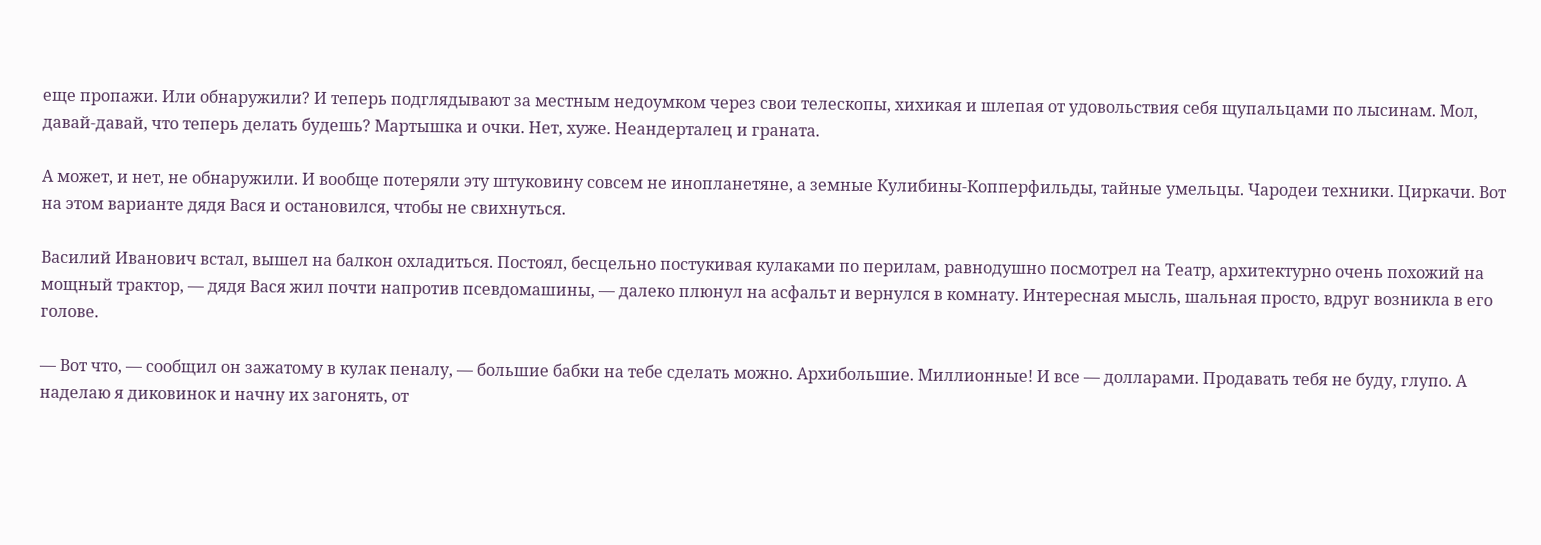еще пропажи. Или обнаружили? И теперь подглядывают за местным недоумком через свои телескопы, хихикая и шлепая от удовольствия себя щупальцами по лысинам. Мол, давай-давай, что теперь делать будешь? Мартышка и очки. Нет, хуже. Неандерталец и граната.

А может, и нет, не обнаружили. И вообще потеряли эту штуковину совсем не инопланетяне, а земные Кулибины-Копперфильды, тайные умельцы. Чародеи техники. Циркачи. Вот на этом варианте дядя Вася и остановился, чтобы не свихнуться.

Василий Иванович встал, вышел на балкон охладиться. Постоял, бесцельно постукивая кулаками по перилам, равнодушно посмотрел на Театр, архитектурно очень похожий на мощный трактор, — дядя Вася жил почти напротив псевдомашины, — далеко плюнул на асфальт и вернулся в комнату. Интересная мысль, шальная просто, вдруг возникла в его голове.

— Вот что, — сообщил он зажатому в кулак пеналу, — большие бабки на тебе сделать можно. Архибольшие. Миллионные! И все — долларами. Продавать тебя не буду, глупо. А наделаю я диковинок и начну их загонять, от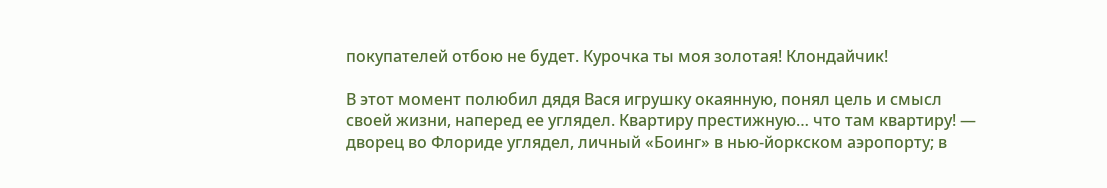покупателей отбою не будет. Курочка ты моя золотая! Клондайчик!

В этот момент полюбил дядя Вася игрушку окаянную, понял цель и смысл своей жизни, наперед ее углядел. Квартиру престижную… что там квартиру! — дворец во Флориде углядел, личный «Боинг» в нью-йоркском аэропорту; в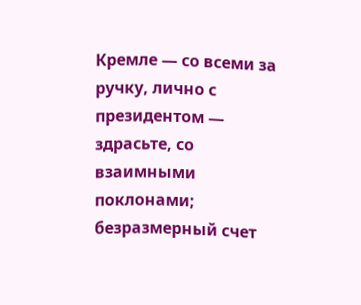Кремле — со всеми за ручку, лично с президентом — здрасьте, со взаимными поклонами; безразмерный счет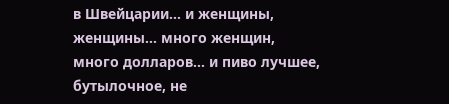в Швейцарии… и женщины, женщины… много женщин, много долларов… и пиво лучшее, бутылочное, не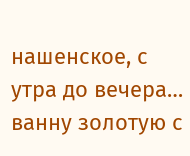нашенское, с утра до вечера… ванну золотую с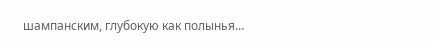шампанским, глубокую как полынья…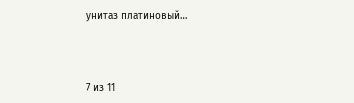унитаз платиновый…



7 из 11